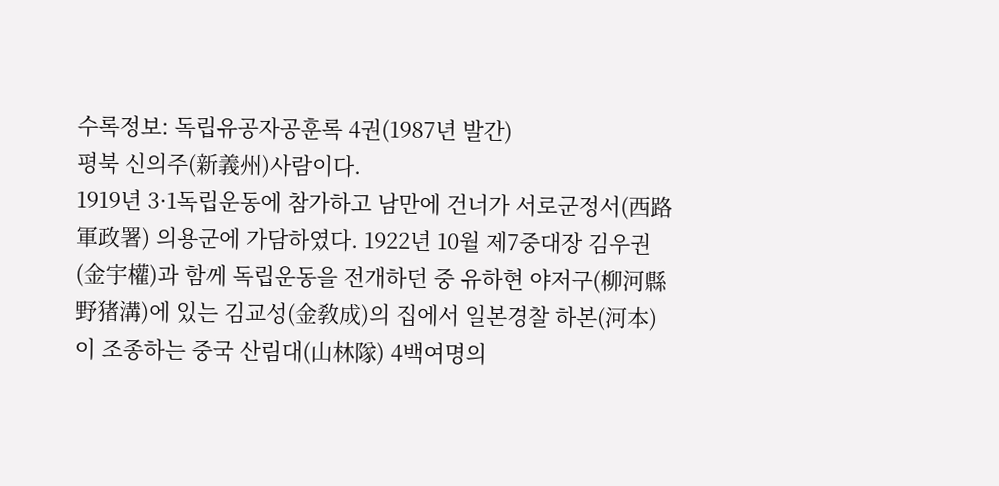수록정보: 독립유공자공훈록 4권(1987년 발간)
평북 신의주(新義州)사람이다.
1919년 3·1독립운동에 참가하고 남만에 건너가 서로군정서(西路軍政署) 의용군에 가담하였다. 1922년 10월 제7중대장 김우권(金宇權)과 함께 독립운동을 전개하던 중 유하현 야저구(柳河縣野猪溝)에 있는 김교성(金敎成)의 집에서 일본경찰 하본(河本)이 조종하는 중국 산림대(山林隊) 4백여명의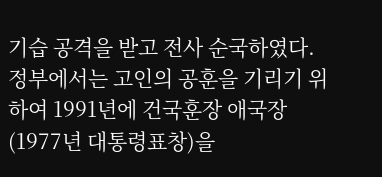기습 공격을 받고 전사 순국하였다.
정부에서는 고인의 공훈을 기리기 위하여 1991년에 건국훈장 애국장(1977년 대통령표창)을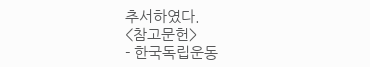추서하였다.
<참고문헌>
- 한국독립운동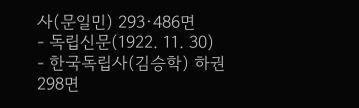사(문일민) 293·486면
- 독립신문(1922. 11. 30)
- 한국독립사(김승학) 하권 298면